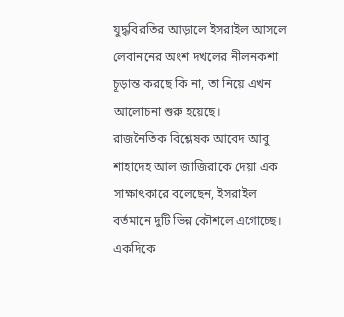যুদ্ধবিরতির আড়ালে ইসরাইল আসলে লেবাননের অংশ দখলের নীলনকশা চূড়ান্ত করছে কি না, তা নিয়ে এখন আলোচনা শুরু হয়েছে।
রাজনৈতিক বিশ্লেষক আবেদ আবু শাহাদেহ আল জাজিরাকে দেয়া এক সাক্ষাৎকারে বলেছেন, ইসরাইল বর্তমানে দুটি ভিন্ন কৌশলে এগোচ্ছে। একদিকে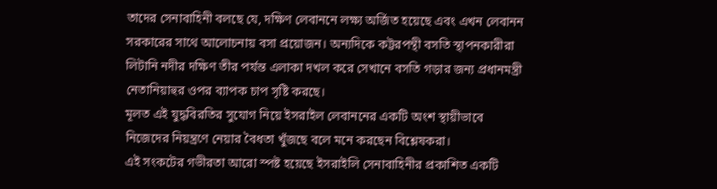তাদের সেনাবাহিনী বলছে যে, দক্ষিণ লেবাননে লক্ষ্য অর্জিত হয়েছে এবং এখন লেবানন সরকারের সাথে আলোচনায় বসা প্রয়োজন। অন্যদিকে কট্টরপন্থী বসতি স্থাপনকারীরা লিটানি নদীর দক্ষিণ তীর পর্যন্ত এলাকা দখল করে সেখানে বসতি গড়ার জন্য প্রধানমন্ত্রী নেতানিয়াহুর ওপর ব্যাপক চাপ সৃষ্টি করছে।
মূলত এই যুদ্ধবিরতির সুযোগ নিয়ে ইসরাইল লেবাননের একটি অংশ স্থায়ীভাবে নিজেদের নিয়ন্ত্রণে নেয়ার বৈধতা খুঁজছে বলে মনে করছেন বিশ্লেষকরা।
এই সংকটের গভীরতা আরো স্পষ্ট হয়েছে ইসরাইলি সেনাবাহিনীর প্রকাশিত একটি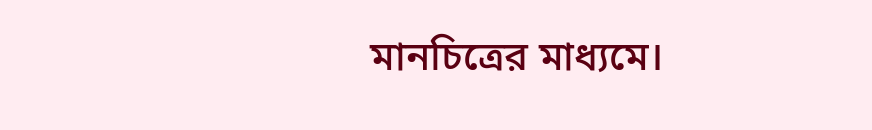মানচিত্রের মাধ্যমে।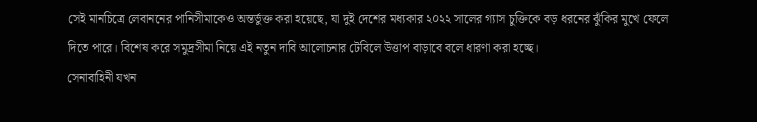সেই মানচিত্রে লেবাননের পানিসীমাকেও অন্তর্ভুক্ত করা হয়েছে, যা দুই দেশের মধ্যকার ২০২২ সালের গ্যাস চুক্তিকে বড় ধরনের ঝুঁকির মুখে ফেলে দিতে পারে। বিশেষ করে সমুদ্রসীমা নিয়ে এই নতুন দাবি আলোচনার টেবিলে উত্তাপ বাড়াবে বলে ধারণা করা হচ্ছে।
সেনাবাহিনী যখন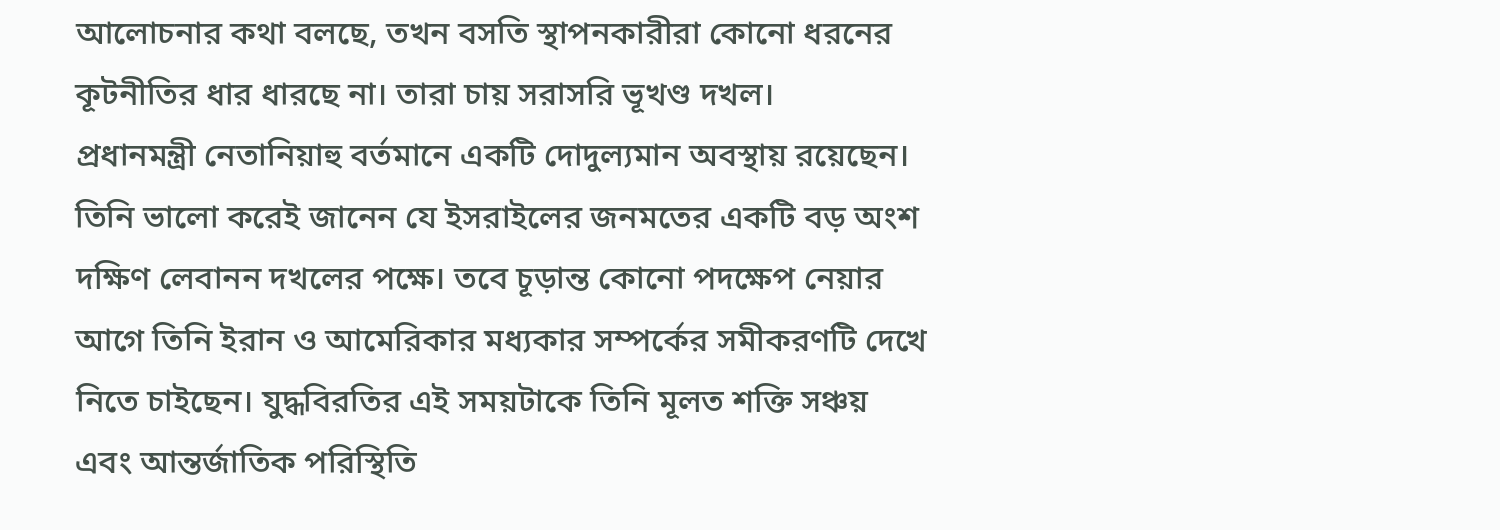আলোচনার কথা বলছে, তখন বসতি স্থাপনকারীরা কোনো ধরনের কূটনীতির ধার ধারছে না। তারা চায় সরাসরি ভূখণ্ড দখল।
প্রধানমন্ত্রী নেতানিয়াহু বর্তমানে একটি দোদুল্যমান অবস্থায় রয়েছেন। তিনি ভালো করেই জানেন যে ইসরাইলের জনমতের একটি বড় অংশ দক্ষিণ লেবানন দখলের পক্ষে। তবে চূড়ান্ত কোনো পদক্ষেপ নেয়ার আগে তিনি ইরান ও আমেরিকার মধ্যকার সম্পর্কের সমীকরণটি দেখে নিতে চাইছেন। যুদ্ধবিরতির এই সময়টাকে তিনি মূলত শক্তি সঞ্চয় এবং আন্তর্জাতিক পরিস্থিতি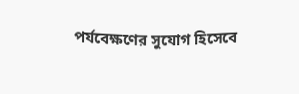পর্যবেক্ষণের সুযোগ হিসেবে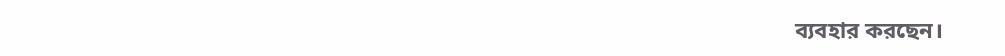ব্যবহার করছেন।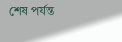শেষ পর্যন্ত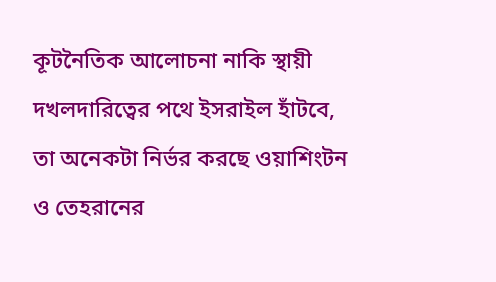কূটনৈতিক আলোচনা নাকি স্থায়ী দখলদারিত্বের পথে ইসরাইল হাঁটবে, তা অনেকটা নির্ভর করছে ওয়াশিংটন ও তেহরানের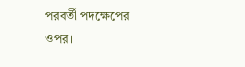পরবর্তী পদক্ষেপের ওপর।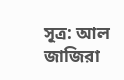সূত্র: আল জাজিরা